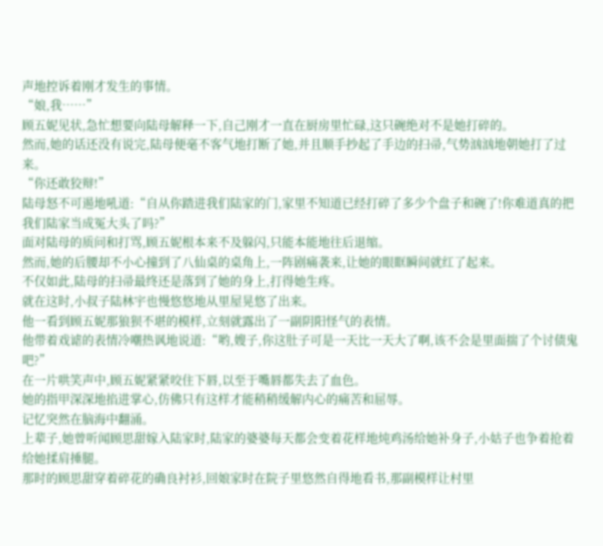声地控诉着刚才发生的事情。
“娘,我……”
顾五妮见状,急忙想要向陆母解释一下,自己刚才一直在厨房里忙碌,这只碗绝对不是她打碎的。
然而,她的话还没有说完,陆母便毫不客气地打断了她,并且顺手抄起了手边的扫帚,气势汹汹地朝她打了过来。
“你还敢狡辩!”
陆母怒不可遏地吼道:“自从你踏进我们陆家的门,家里不知道已经打碎了多少个盘子和碗了!你难道真的把我们陆家当成冤大头了吗?”
面对陆母的质问和打骂,顾五妮根本来不及躲闪,只能本能地往后退缩。
然而,她的后腰却不小心撞到了八仙桌的桌角上,一阵剧痛袭来,让她的眼眶瞬间就红了起来。
不仅如此,陆母的扫帚最终还是落到了她的身上,打得她生疼。
就在这时,小叔子陆林宇也慢悠悠地从里屋晃悠了出来。
他一看到顾五妮那狼狈不堪的模样,立刻就露出了一副阴阳怪气的表情。
他带着戏谑的表情冷嘲热讽地说道:“哟,嫂子,你这肚子可是一天比一天大了啊,该不会是里面揣了个讨债鬼吧?”
在一片哄笑声中,顾五妮紧紧咬住下唇,以至于嘴唇都失去了血色。
她的指甲深深地掐进掌心,仿佛只有这样才能稍稍缓解内心的痛苦和屈辱。
记忆突然在脑海中翻涌。
上辈子,她曾听闻顾思甜嫁入陆家时,陆家的婆婆每天都会变着花样地炖鸡汤给她补身子,小姑子也争着抢着给她揉肩捶腿。
那时的顾思甜穿着碎花的确良衬衫,回娘家时在院子里悠然自得地看书,那副模样让村里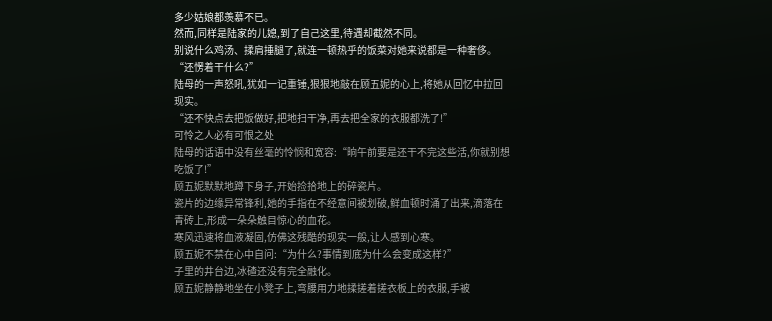多少姑娘都羡慕不已。
然而,同样是陆家的儿媳,到了自己这里,待遇却截然不同。
别说什么鸡汤、揉肩捶腿了,就连一顿热乎的饭菜对她来说都是一种奢侈。
“还愣着干什么?”
陆母的一声怒吼,犹如一记重锤,狠狠地敲在顾五妮的心上,将她从回忆中拉回现实。
“还不快点去把饭做好,把地扫干净,再去把全家的衣服都洗了!”
可怜之人必有可恨之处
陆母的话语中没有丝毫的怜悯和宽容:“晌午前要是还干不完这些活,你就别想吃饭了!”
顾五妮默默地蹲下身子,开始捡拾地上的碎瓷片。
瓷片的边缘异常锋利,她的手指在不经意间被划破,鲜血顿时涌了出来,滴落在青砖上,形成一朵朵触目惊心的血花。
寒风迅速将血液凝固,仿佛这残酷的现实一般,让人感到心寒。
顾五妮不禁在心中自问:“为什么?事情到底为什么会变成这样?”
子里的井台边,冰碴还没有完全融化。
顾五妮静静地坐在小凳子上,弯腰用力地揉搓着搓衣板上的衣服,手被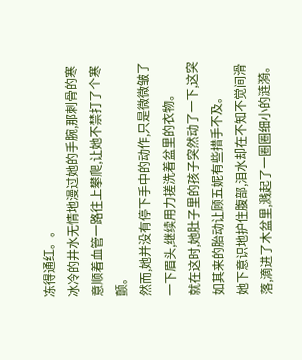冻得通红。。
冰冷的井水无情地漫过她的手腕,那刺骨的寒意顺着血管一路往上攀爬,让她不禁打了个寒颤。
然而,她并没有停下手中的动作,只是微微皱了一下眉头,继续用力搓洗着盆里的衣物。
就在这时,她肚子里的孩子突然动了一下,这突如其来的胎动让顾五妮有些措手不及。
她下意识地护住腹部,泪水却在不知不觉间滑落,滴进了木盆里,溅起了一圈圈细小的涟漪。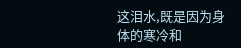这泪水,既是因为身体的寒冷和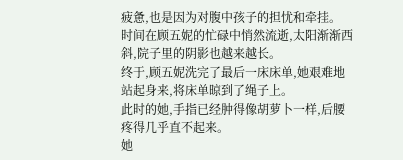疲惫,也是因为对腹中孩子的担忧和牵挂。
时间在顾五妮的忙碌中悄然流逝,太阳渐渐西斜,院子里的阴影也越来越长。
终于,顾五妮洗完了最后一床床单,她艰难地站起身来,将床单晾到了绳子上。
此时的她,手指已经肿得像胡萝卜一样,后腰疼得几乎直不起来。
她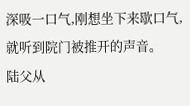深吸一口气,刚想坐下来歇口气,就听到院门被推开的声音。
陆父从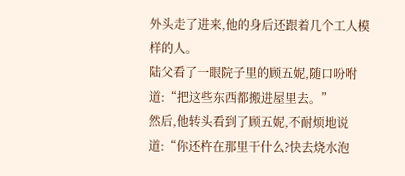外头走了进来,他的身后还跟着几个工人模样的人。
陆父看了一眼院子里的顾五妮,随口吩咐道:“把这些东西都搬进屋里去。”
然后,他转头看到了顾五妮,不耐烦地说道:“你还杵在那里干什么?快去烧水泡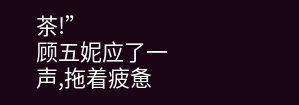茶!”
顾五妮应了一声,拖着疲惫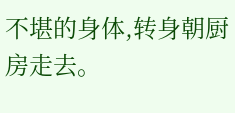不堪的身体,转身朝厨房走去。